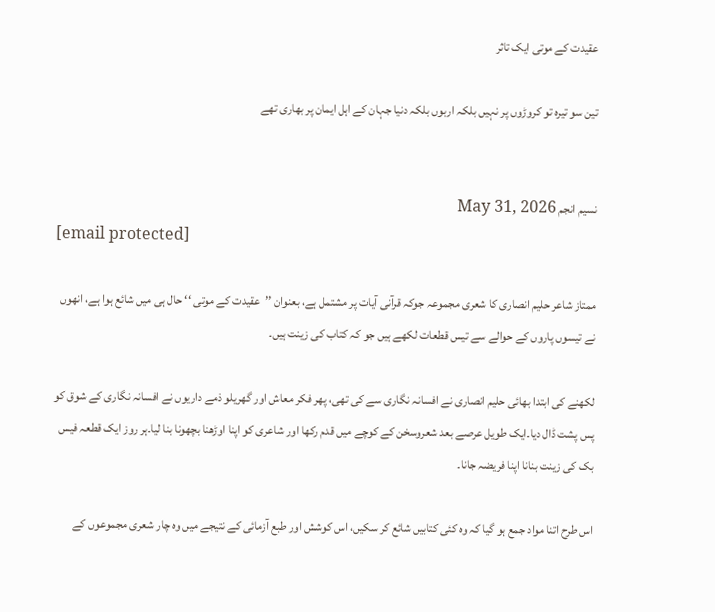عقیدت کے موتی ایک تاثر

تین سو تیرہ تو کروڑوں پر نہیں بلکہ اربوں بلکہ دنیا جہان کے اہل ایمان پر بھاری تھے


نسیم انجم May 31, 2026
[email protected]

ممتاز شاعر حلیم انصاری کا شعری مجموعہ جوکہ قرآنی آیات پر مشتمل ہے، بعنوان ’’عقیدت کے موتی ‘‘ حال ہی میں شائع ہوا ہے، انھوں نے تیسوں پاروں کے حوالے سے تیس قطعات لکھے ہیں جو کہ کتاب کی زینت ہیں۔

لکھنے کی ابتدا بھائی حلیم انصاری نے افسانہ نگاری سے کی تھی، پھر فکر معاش اور گھریلو ذمے داریوں نے افسانہ نگاری کے شوق کو پس پشت ڈال دیا۔ایک طویل عرصے بعد شعروسخن کے کوچے میں قدم رکھا اور شاعری کو اپنا اوڑھنا بچھونا بنا لیا۔ہر روز ایک قطعہ فیس بک کی زینت بنانا اپنا فریضہ جانا۔

اس طرح اتنا مواد جمع ہو گیا کہ وہ کئی کتابیں شائع کر سکیں، اس کوشش اور طبع آزمائی کے نتیجے میں وہ چار شعری مجموعوں کے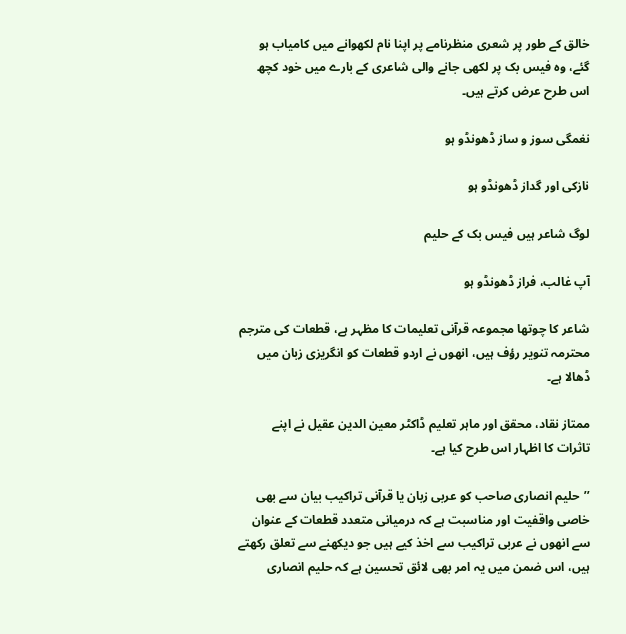خالق کے طور پر شعری منظرنامے پر اپنا نام لکھوانے میں کامیاب ہو گئے، وہ فیس بک پر لکھی جانے والی شاعری کے بارے میں خود کچھ اس طرح عرض کرتے ہیں۔

نغمگی سوز و ساز ڈھونڈو ہو

نازکی اور گداز ڈھونڈو ہو

لوگ شاعر ہیں فیس بک کے حلیم

آپ غالب، فراز ڈھونڈو ہو

شاعر کا چوتھا مجموعہ قرآنی تعلیمات کا مظہر ہے، قطعات کی مترجم محترمہ تنویر رؤف ہیں، انھوں نے اردو قطعات کو انگریزی زبان میں ڈھالا ہے۔

ممتاز نقاد، محقق اور ماہر تعلیم ڈاکٹر معین الدین عقیل نے اپنے تاثرات کا اظہار اس طرح کیا ہے۔

’’حلیم انصاری صاحب کو عربی زبان یا قرآنی تراکیب بیان سے بھی خاصی واقفیت اور مناسبت ہے کہ درمیانی متعدد قطعات کے عنوان سے انھوں نے عربی تراکیب سے اخذ کیے ہیں جو دیکھنے سے تعلق رکھتے ہیں، اس ضمن میں یہ امر بھی لائق تحسین ہے کہ حلیم انصاری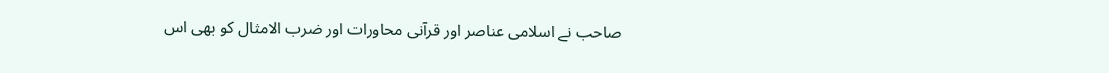صاحب نے اسلامی عناصر اور قرآنی محاورات اور ضرب الامثال کو بھی اس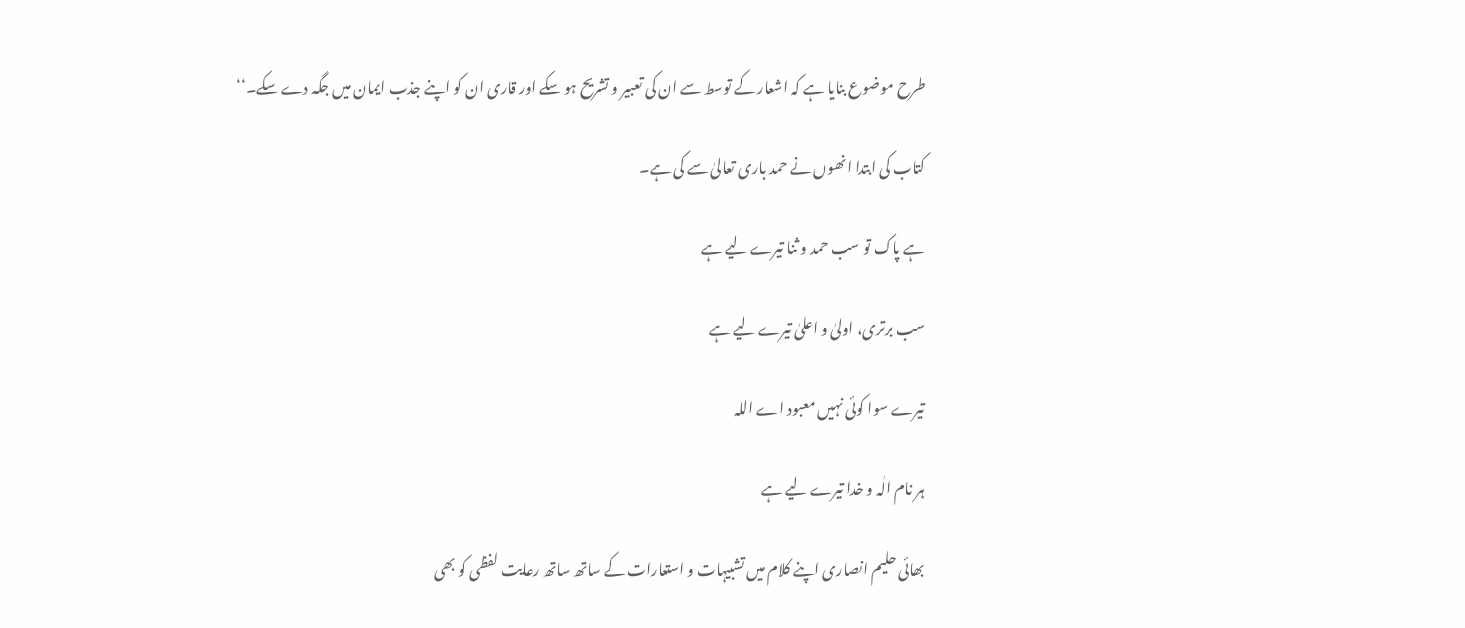طرح موضوع بنایا ہے کہ اشعار کے توسط سے ان کی تعبیر و تشریح ہو سکے اور قاری ان کو اپنے جذب ایمان میں جگہ دے سکے۔‘‘

کتاب کی ابتدا انھوں نے حمد باری تعالیٰ سے کی ہے۔

ہے پاک تو سب حمد و ثنا تیرے لیے ہے

سب برتری، اولیٰ و اعلیٰ تیرے لیے ہے

تیرے سوا کوئی نہیں معبود اے اللہ

ہر نام الٰہ و خدا تیرے لیے ہے

بھائی حلیم انصاری اپنے کلام میں تشبیہات و استعارات کے ساتھ ساتھ رعایت لفظی کو بھی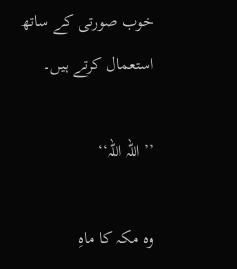خوب صورتی کے ساتھ استعمال کرتے ہیں۔

’’اللہ اللہ‘‘

وہ مکہ کا ماہِ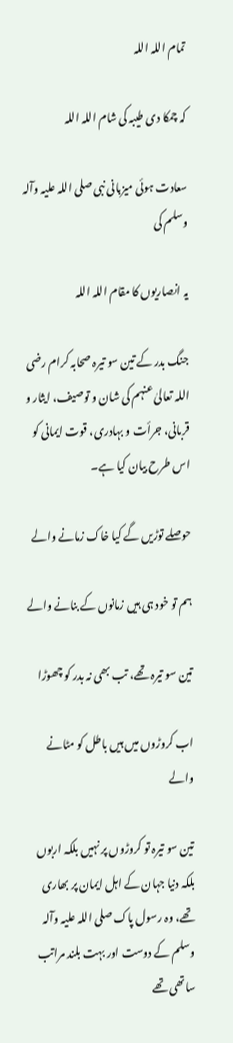تمام اللہ اللہ

کہ چمکا دی طیبہ کی شام اللہ اللہ

سعادت ہوئی میزبانی نبی صلی اللہ علیہ وآلہ وسلم کی

یہ انصاریوں کا مقام اللہ اللہ

جنگ بدر کے تین سو تیرہ صحابہ کرام رضی اللہ تعالیٰ عنہم کی شان و توصیف، ایثار و قربانی، جرأت و بہادری، قوت ایمانی کو اس طرح بیان کیا ہے۔

حوصلے توڑیں گے کیا خاک زمانے والے

ہم تو خود ہی ہیں زمانوں کے بنانے والے

تین سو تیرہ تھے، تب بھی نہ بدر کو چھوڑا

اب کروڑوں میں ہیں باطل کو مٹانے والے

تین سو تیرہ تو کروڑوں پر نہیں بلکہ اربوں بلکہ دنیا جہان کے اہل ایمان پر بھاری تھے، وہ رسول پاک صلی اللہ علیہ وآلہ وسلم کے دوست اور بہت بلند مراتب ساتھی تھے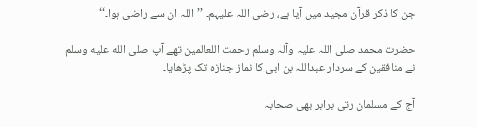جن کا ذکر قرآن مجید میں آیا ہے، رضی اللہ علیہم۔ ’’اللہ ان سے راضی ہوا۔‘‘

حضرت محمد صلی اللہ علیہ وآلہ وسلم رحمت اللعالمین تھے آپ صلى الله عليه وسلم نے منافقین کے سردار عبداللہ بن ابی کا نماز جنازہ تک پڑھایا۔

آج کے مسلمان رتی برابر بھی صحابہ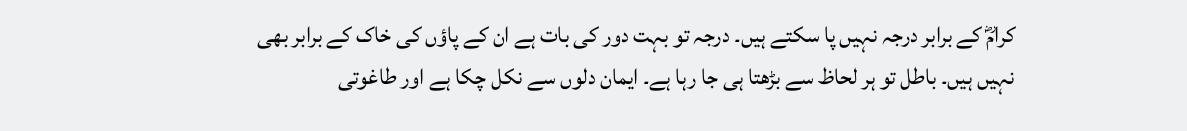کرامؓ کے برابر درجہ نہیں پا سکتے ہیں۔ درجہ تو بہت دور کی بات ہے ان کے پاؤں کی خاک کے برابر بھی نہیں ہیں۔ باطل تو ہر لحاظ سے بڑھتا ہی جا رہا ہے۔ ایمان دلوں سے نکل چکا ہے اور طاغوتی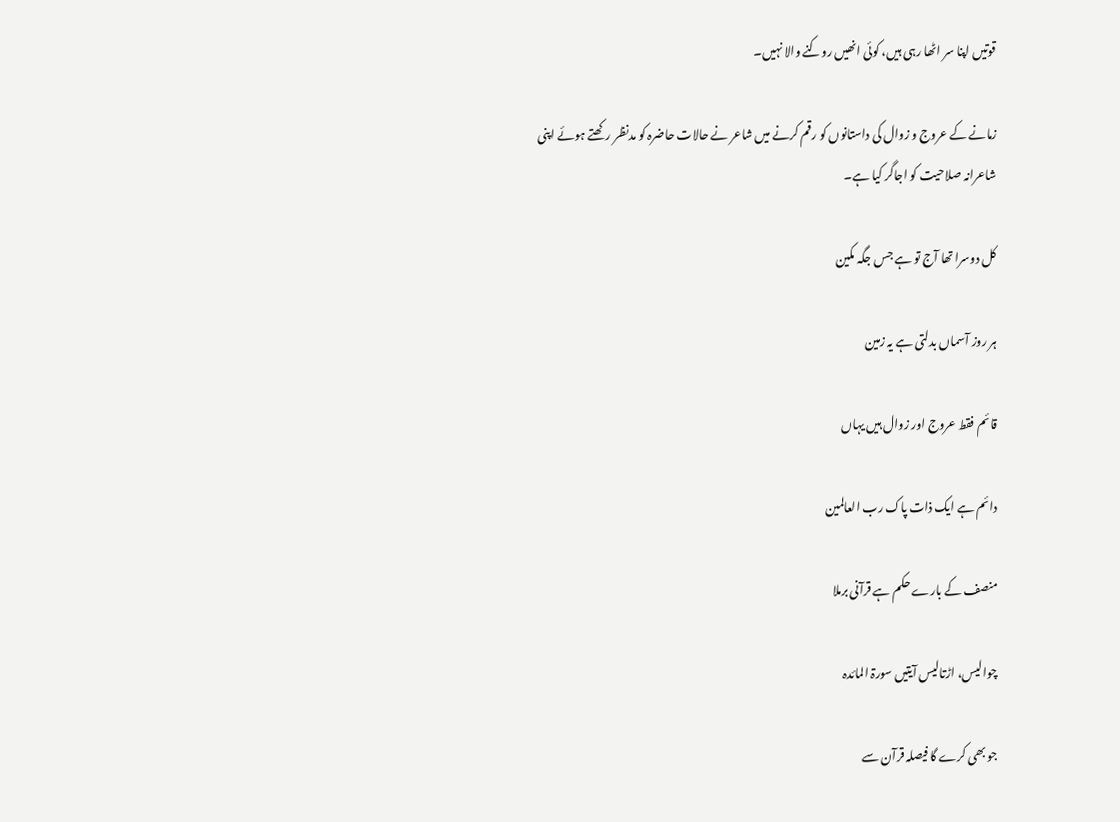قوتیں اپنا سر اٹھا رہی ہیں، کوئی انھیں روکنے والا نہیں۔

زمانے کے عروج و زوال کی داستانوں کو رقم کرنے میں شاعر نے حالات حاضرہ کو مدنظر رکھتے ہوئے اپنی شاعرانہ صلاحیت کو اجاگر کیا ہے۔

کل دوسرا تھا آج تو ہے جس جگہ مکین

ہر روز آسماں بدلتی ہے یہ زمین

قائم فقط عروج اور زوال ہیں یہاں

دائم ہے ایک ذات پاک رب العالمین

منصف کے بارے حکم ہے قرآنی برملا

چوالیس، اڑتالیس آیتیں سورۃ المائدہ

جو بھی کرے گا فیصلہ قرآن سے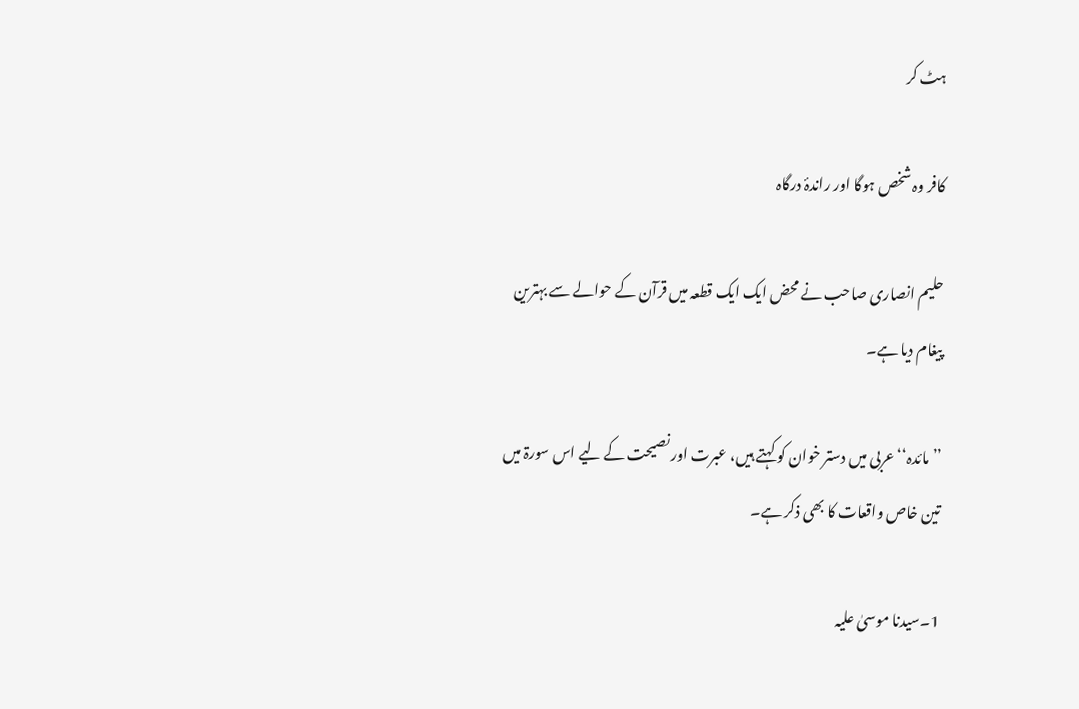ہٹ کر

کافر وہ شخص ہوگا اور راندۂ درگاہ

حلیم انصاری صاحب نے محض ایک ایک قطعہ میں قرآن کے حوالے سے بہترین پیغام دیا ہے۔

’’مائدہ‘‘ عربی میں دستر خوان کو کہتے ہیں، عبرت اور نصیحت کے لیے اس سورۃ میں تین خاص واقعات کا بھی ذکر ہے۔

1۔سیدنا موسیٰ علیہ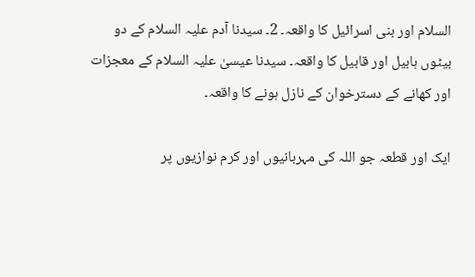السلام اور بنی اسرائیل کا واقعہ۔ 2۔ سیدنا آدم علیہ السلام کے دو بیٹوں ہابیل اور قابیل کا واقعہ۔ سیدنا عیسیٰ علیہ السلام کے معجزات اور کھانے کے دسترخوان کے نازل ہونے کا واقعہ۔

ایک اور قطعہ جو اللہ کی مہربانیوں اور کرم نوازیوں پر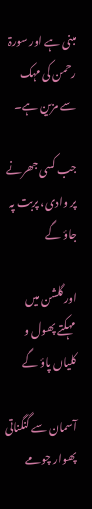مبنی ہے اور سورۃ رحمن کی مہک سے مزین ہے۔

جب کسی جھرنے پر وادی، پربت پہ جاؤ گے

اور گلشن میں مہکتے پھول و کلیاں پاؤ گے

آسمان سے گنگناتی پھوار چومے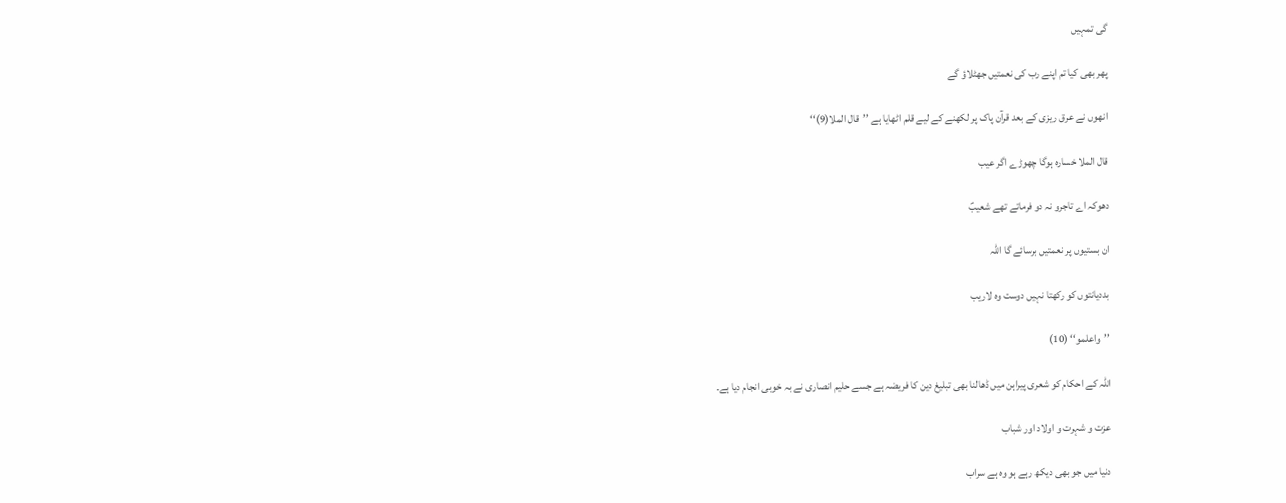گی تمہیں

پھر بھی کیا تم اپنے رب کی نعمتیں جھٹلاؤ گے

انھوں نے عرق ریزی کے بعد قرآن پاک پر لکھنے کے لیے قلم اٹھایا ہے ’’قال الملا(9)‘‘

قال الملا خسارہ ہوگا چھوڑے اگر عیب

دھوکہ اے تاجرو نہ دو فرماتے تھے شعیبؑ

ان بستیوں پر نعمتیں برسائے گا اللہ

بددیانتوں کو رکھتا نہیں دوست وہ لاریب

’’واعلمو‘‘ (10)

اللہ کے احکام کو شعری پیراہن میں ڈھالنا بھی تبلیغ دین کا فریضہ ہے جسے حلیم انصاری نے بہ خوبی انجام دیا ہے۔

عزت و شہرت و اولاد اور شباب

دنیا میں جو بھی دیکھ رہے ہو وہ ہے سراب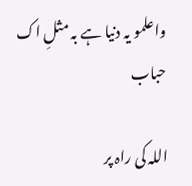واعلمو یہ دنیا ہے بہ مثلِ اک حباب

اللہ کی راہ پر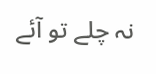نہ چلے تو آئے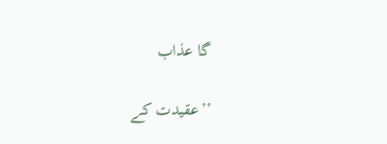گا عذاب

’’عقیدت کے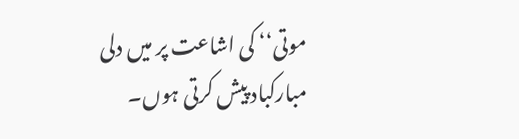موتی‘‘ کی اشاعت پر میں دلی مبارکباد پیش کرتی ہوں۔